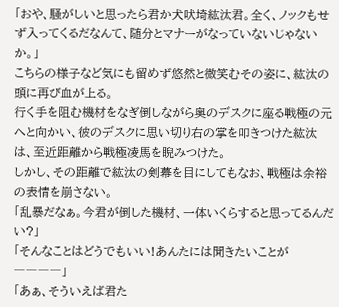「おや、騒がしいと思ったら君か犬吠埼紘汰君。全く、ノックもせず入ってくるだなんて、随分とマナーがなっていないじゃないか。」
こちらの様子など気にも留めず悠然と微笑むその姿に、紘汰の頭に再び血が上る。
行く手を阻む機材をなぎ倒しながら奥のデスクに座る戦極の元へと向かい、彼のデスクに思い切り右の掌を叩きつけた紘汰は、至近距離から戦極凌馬を睨みつけた。
しかし、その距離で紘汰の剣幕を目にしてもなお、戦極は余裕の表情を崩さない。
「乱暴だなぁ。今君が倒した機材、一体いくらすると思ってるんだい?」
「そんなことはどうでもいい!あんたには聞きたいことが――――」
「あぁ、そういえば君た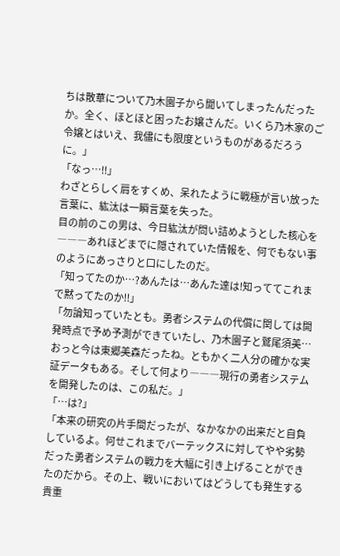ちは散華について乃木園子から聞いてしまったんだったか。全く、ほとほと困ったお嬢さんだ。いくら乃木家のご令嬢とはいえ、我儘にも限度というものがあるだろうに。」
「なっ…!!」
わざとらしく肩をすくめ、呆れたように戦極が言い放った言葉に、紘汰は一瞬言葉を失った。
目の前のこの男は、今日紘汰が問い詰めようとした核心を―――あれほどまでに隠されていた情報を、何でもない事のようにあっさりと口にしたのだ。
「知ってたのか…?あんたは…あんた達は!知っててこれまで黙ってたのか!!」
「勿論知っていたとも。勇者システムの代償に関しては開発時点で予め予測ができていたし、乃木園子と鷲尾須美…おっと今は東郷美森だったね。ともかく二人分の確かな実証データもある。そして何より―――現行の勇者システムを開発したのは、この私だ。」
「…は?」
「本来の研究の片手間だったが、なかなかの出来だと自負しているよ。何せこれまでバーテックスに対してやや劣勢だった勇者システムの戦力を大幅に引き上げることができたのだから。その上、戦いにおいてはどうしても発生する貴重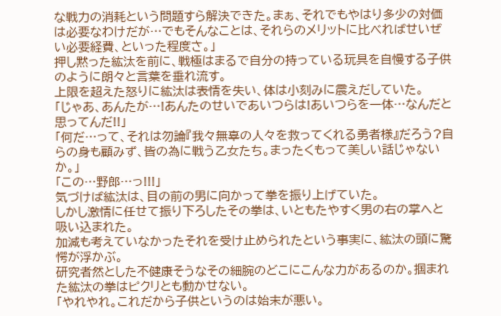な戦力の消耗という問題すら解決できた。まぁ、それでもやはり多少の対価は必要なわけだが…でもそんなことは、それらのメリットに比べればせいぜい必要経費、といった程度さ。」
押し黙った紘汰を前に、戦極はまるで自分の持っている玩具を自慢する子供のように朗々と言葉を垂れ流す。
上限を超えた怒りに紘汰は表情を失い、体は小刻みに震えだしていた。
「じゃあ、あんたが…!あんたのせいであいつらは!あいつらを一体…なんだと思ってんだ!!」
「何だ…って、それは勿論『我々無辜の人々を救ってくれる勇者様』だろう?自らの身も顧みず、皆の為に戦う乙女たち。まったくもって美しい話じゃないか。」
「この…野郎…っ!!!」
気づけば紘汰は、目の前の男に向かって拳を振り上げていた。
しかし激情に任せて振り下ろしたその拳は、いともたやすく男の右の掌へと吸い込まれた。
加減も考えていなかったそれを受け止められたという事実に、紘汰の頭に驚愕が浮かぶ。
研究者然とした不健康そうなその細腕のどこにこんな力があるのか。掴まれた紘汰の拳はピクリとも動かせない。
「やれやれ。これだから子供というのは始末が悪い。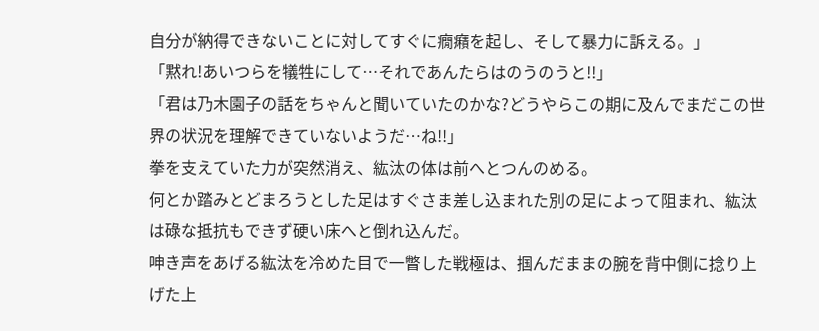自分が納得できないことに対してすぐに癇癪を起し、そして暴力に訴える。」
「黙れ!あいつらを犠牲にして…それであんたらはのうのうと!!」
「君は乃木園子の話をちゃんと聞いていたのかな?どうやらこの期に及んでまだこの世界の状況を理解できていないようだ…ね!!」
拳を支えていた力が突然消え、紘汰の体は前へとつんのめる。
何とか踏みとどまろうとした足はすぐさま差し込まれた別の足によって阻まれ、紘汰は碌な抵抗もできず硬い床へと倒れ込んだ。
呻き声をあげる紘汰を冷めた目で一瞥した戦極は、掴んだままの腕を背中側に捻り上げた上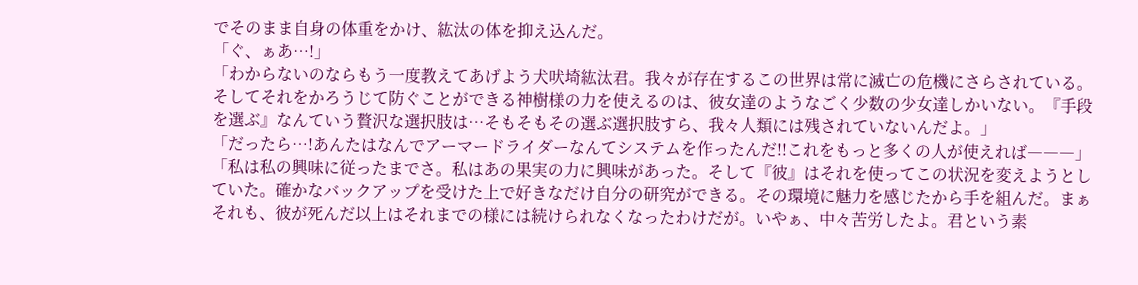でそのまま自身の体重をかけ、紘汰の体を抑え込んだ。
「ぐ、ぁあ…!」
「わからないのならもう一度教えてあげよう犬吠埼紘汰君。我々が存在するこの世界は常に滅亡の危機にさらされている。そしてそれをかろうじて防ぐことができる神樹様の力を使えるのは、彼女達のようなごく少数の少女達しかいない。『手段を選ぶ』なんていう贅沢な選択肢は…そもそもその選ぶ選択肢すら、我々人類には残されていないんだよ。」
「だったら…!あんたはなんでアーマードライダーなんてシステムを作ったんだ!!これをもっと多くの人が使えれば―――」
「私は私の興味に従ったまでさ。私はあの果実の力に興味があった。そして『彼』はそれを使ってこの状況を変えようとしていた。確かなバックアップを受けた上で好きなだけ自分の研究ができる。その環境に魅力を感じたから手を組んだ。まぁそれも、彼が死んだ以上はそれまでの様には続けられなくなったわけだが。いやぁ、中々苦労したよ。君という素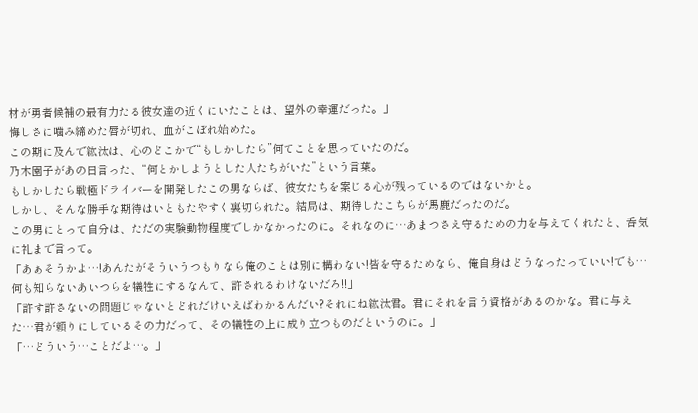材が勇者候補の最有力たる彼女達の近くにいたことは、望外の幸運だった。」
悔しさに噛み締めた唇が切れ、血がこぼれ始めた。
この期に及んで紘汰は、心のどこかで“もしかしたら”何てことを思っていたのだ。
乃木園子があの日言った、“何とかしようとした人たちがいた”という言葉。
もしかしたら戦極ドライバーを開発したこの男ならば、彼女たちを案じる心が残っているのではないかと。
しかし、そんな勝手な期待はいともたやすく裏切られた。結局は、期待したこちらが馬鹿だったのだ。
この男にとって自分は、ただの実験動物程度でしかなかったのに。それなのに…あまつさえ守るための力を与えてくれたと、呑気に礼まで言って。
「あぁそうかよ…!あんたがそういうつもりなら俺のことは別に構わない!皆を守るためなら、俺自身はどうなったっていい!でも…何も知らないあいつらを犠牲にするなんて、許されるわけないだろ!!」
「許す許さないの問題じゃないとどれだけいえばわかるんだい?それにね紘汰君。君にそれを言う資格があるのかな。君に与えた…君が頼りにしているその力だって、その犠牲の上に成り立つものだというのに。」
「…どういう…ことだよ…。」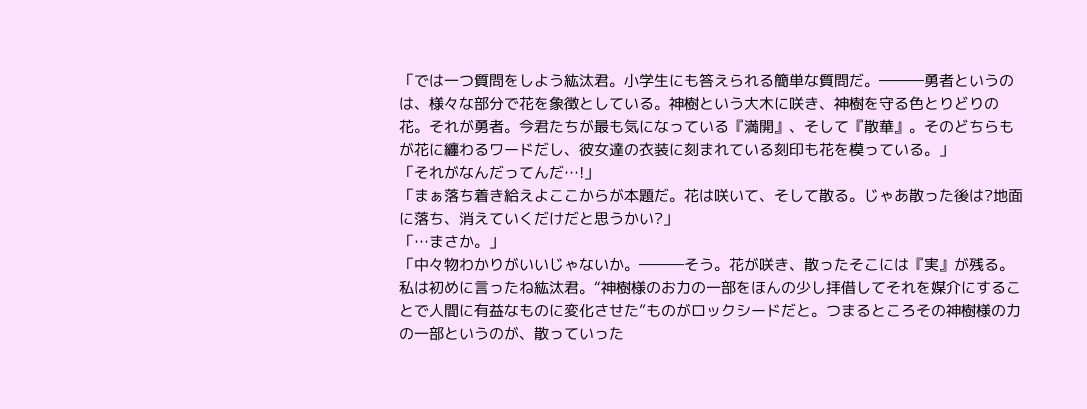「では一つ質問をしよう紘汰君。小学生にも答えられる簡単な質問だ。―――勇者というのは、様々な部分で花を象徴としている。神樹という大木に咲き、神樹を守る色とりどりの花。それが勇者。今君たちが最も気になっている『満開』、そして『散華』。そのどちらもが花に纏わるワードだし、彼女達の衣装に刻まれている刻印も花を模っている。」
「それがなんだってんだ…!」
「まぁ落ち着き給えよここからが本題だ。花は咲いて、そして散る。じゃあ散った後は?地面に落ち、消えていくだけだと思うかい?」
「…まさか。」
「中々物わかりがいいじゃないか。―――そう。花が咲き、散ったそこには『実』が残る。私は初めに言ったね紘汰君。“神樹様のお力の一部をほんの少し拝借してそれを媒介にすることで人間に有益なものに変化させた”ものがロックシードだと。つまるところその神樹様の力の一部というのが、散っていった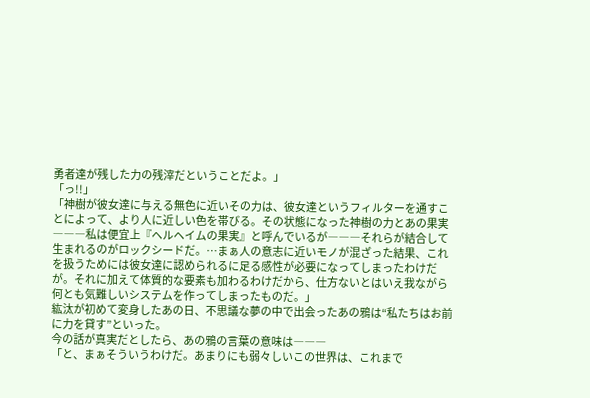勇者達が残した力の残滓だということだよ。」
「っ!!」
「神樹が彼女達に与える無色に近いその力は、彼女達というフィルターを通すことによって、より人に近しい色を帯びる。その状態になった神樹の力とあの果実―――私は便宜上『ヘルヘイムの果実』と呼んでいるが―――それらが結合して生まれるのがロックシードだ。…まぁ人の意志に近いモノが混ざった結果、これを扱うためには彼女達に認められるに足る感性が必要になってしまったわけだが。それに加えて体質的な要素も加わるわけだから、仕方ないとはいえ我ながら何とも気難しいシステムを作ってしまったものだ。」
紘汰が初めて変身したあの日、不思議な夢の中で出会ったあの鴉は“私たちはお前に力を貸す”といった。
今の話が真実だとしたら、あの鴉の言葉の意味は―――
「と、まぁそういうわけだ。あまりにも弱々しいこの世界は、これまで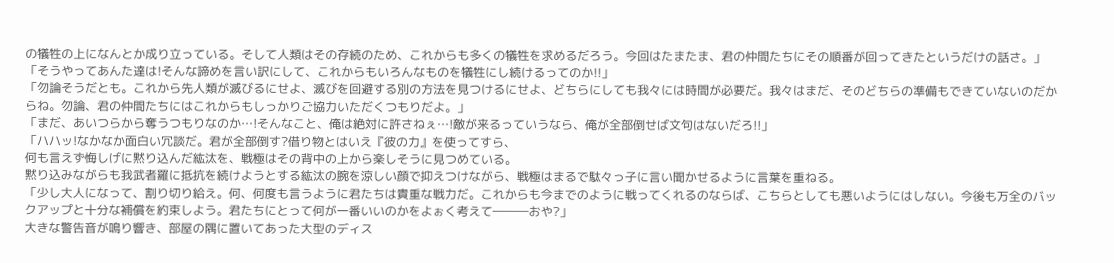の犠牲の上になんとか成り立っている。そして人類はその存続のため、これからも多くの犠牲を求めるだろう。今回はたまたま、君の仲間たちにその順番が回ってきたというだけの話さ。」
「そうやってあんた達は!そんな諦めを言い訳にして、これからもいろんなものを犠牲にし続けるってのか!!」
「勿論そうだとも。これから先人類が滅びるにせよ、滅びを回避する別の方法を見つけるにせよ、どちらにしても我々には時間が必要だ。我々はまだ、そのどちらの準備もできていないのだからね。勿論、君の仲間たちにはこれからもしっかりご協力いただくつもりだよ。」
「まだ、あいつらから奪うつもりなのか…!そんなこと、俺は絶対に許さねぇ…!敵が来るっていうなら、俺が全部倒せば文句はないだろ!!」
「ハハッ!なかなか面白い冗談だ。君が全部倒す?借り物とはいえ『彼の力』を使ってすら、
何も言えず悔しげに黙り込んだ紘汰を、戦極はその背中の上から楽しそうに見つめている。
黙り込みながらも我武者羅に抵抗を続けようとする紘汰の腕を涼しい顔で抑えつけながら、戦極はまるで駄々っ子に言い聞かせるように言葉を重ねる。
「少し大人になって、割り切り給え。何、何度も言うように君たちは貴重な戦力だ。これからも今までのように戦ってくれるのならば、こちらとしても悪いようにはしない。今後も万全のバックアップと十分な補償を約束しよう。君たちにとって何が一番いいのかをよぉく考えて―――おや?」
大きな警告音が鳴り響き、部屋の隅に置いてあった大型のディス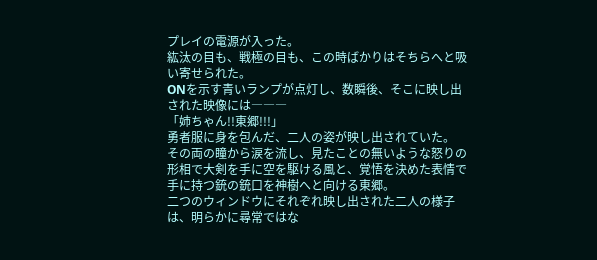プレイの電源が入った。
紘汰の目も、戦極の目も、この時ばかりはそちらへと吸い寄せられた。
ONを示す青いランプが点灯し、数瞬後、そこに映し出された映像には―――
「姉ちゃん!!東郷!!!」
勇者服に身を包んだ、二人の姿が映し出されていた。
その両の瞳から涙を流し、見たことの無いような怒りの形相で大剣を手に空を駆ける風と、覚悟を決めた表情で手に持つ銃の銃口を神樹へと向ける東郷。
二つのウィンドウにそれぞれ映し出された二人の様子は、明らかに尋常ではな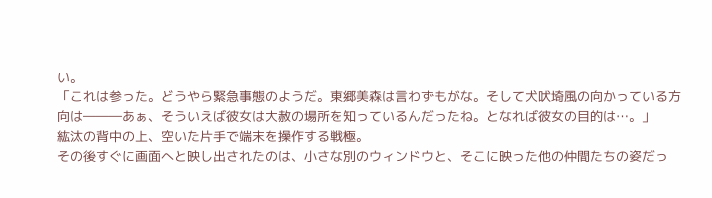い。
「これは参った。どうやら緊急事態のようだ。東郷美森は言わずもがな。そして犬吠埼風の向かっている方向は―――あぁ、そういえば彼女は大赦の場所を知っているんだったね。となれば彼女の目的は…。」
紘汰の背中の上、空いた片手で端末を操作する戦極。
その後すぐに画面へと映し出されたのは、小さな別のウィンドウと、そこに映った他の仲間たちの姿だっ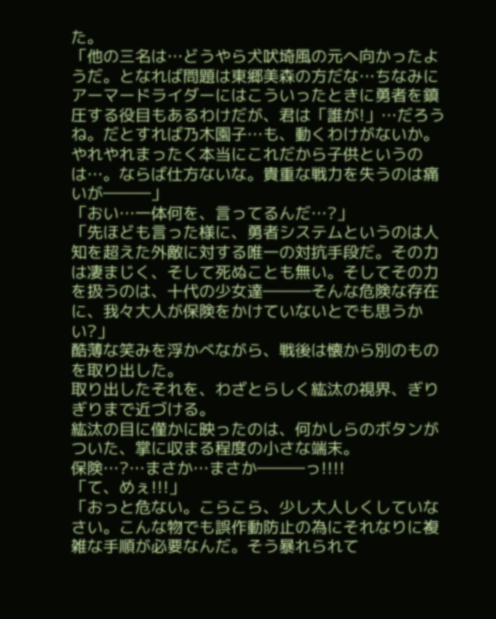た。
「他の三名は…どうやら犬吠埼風の元へ向かったようだ。となれば問題は東郷美森の方だな…ちなみにアーマードライダーにはこういったときに勇者を鎮圧する役目もあるわけだが、君は「誰が!」…だろうね。だとすれば乃木園子…も、動くわけがないか。やれやれまったく本当にこれだから子供というのは…。ならば仕方ないな。貴重な戦力を失うのは痛いが―――」
「おい…一体何を、言ってるんだ…?」
「先ほども言った様に、勇者システムというのは人知を超えた外敵に対する唯一の対抗手段だ。その力は凄まじく、そして死ぬことも無い。そしてその力を扱うのは、十代の少女達―――そんな危険な存在に、我々大人が保険をかけていないとでも思うかい?」
酷薄な笑みを浮かべながら、戦後は懐から別のものを取り出した。
取り出したそれを、わざとらしく紘汰の視界、ぎりぎりまで近づける。
紘汰の目に僅かに映ったのは、何かしらのボタンがついた、掌に収まる程度の小さな端末。
保険…?…まさか…まさか―――っ!!!!
「て、めぇ!!!」
「おっと危ない。こらこら、少し大人しくしていなさい。こんな物でも誤作動防止の為にそれなりに複雑な手順が必要なんだ。そう暴れられて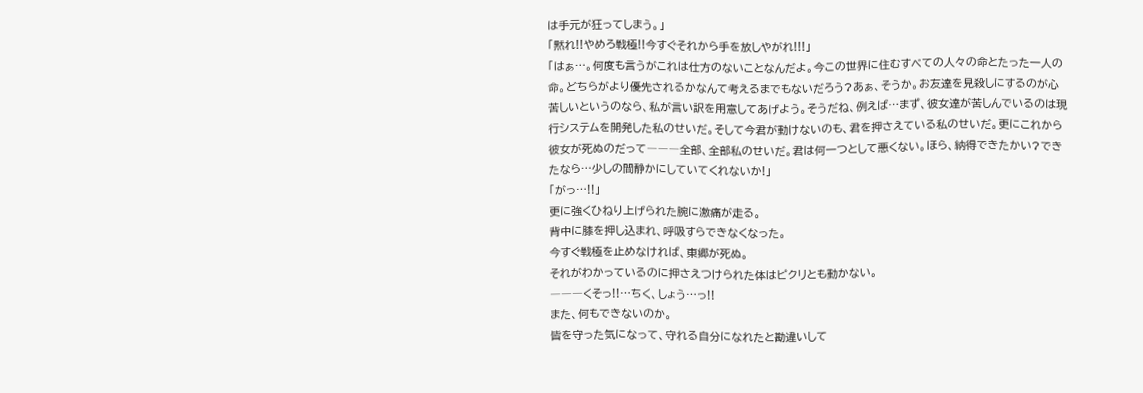は手元が狂ってしまう。」
「黙れ!!やめろ戦極!!今すぐそれから手を放しやがれ!!!」
「はぁ…。何度も言うがこれは仕方のないことなんだよ。今この世界に住むすべての人々の命とたった一人の命。どちらがより優先されるかなんて考えるまでもないだろう?あぁ、そうか。お友達を見殺しにするのが心苦しいというのなら、私が言い訳を用意してあげよう。そうだね、例えば…まず、彼女達が苦しんでいるのは現行システムを開発した私のせいだ。そして今君が動けないのも、君を押さえている私のせいだ。更にこれから彼女が死ぬのだって―――全部、全部私のせいだ。君は何一つとして悪くない。ほら、納得できたかい?できたなら…少しの間静かにしていてくれないか!」
「がっ…!!」
更に強くひねり上げられた腕に激痛が走る。
背中に膝を押し込まれ、呼吸すらできなくなった。
今すぐ戦極を止めなければ、東郷が死ぬ。
それがわかっているのに押さえつけられた体はピクリとも動かない。
―――くそっ!!…ちく、しょう…っ!!
また、何もできないのか。
皆を守った気になって、守れる自分になれたと勘違いして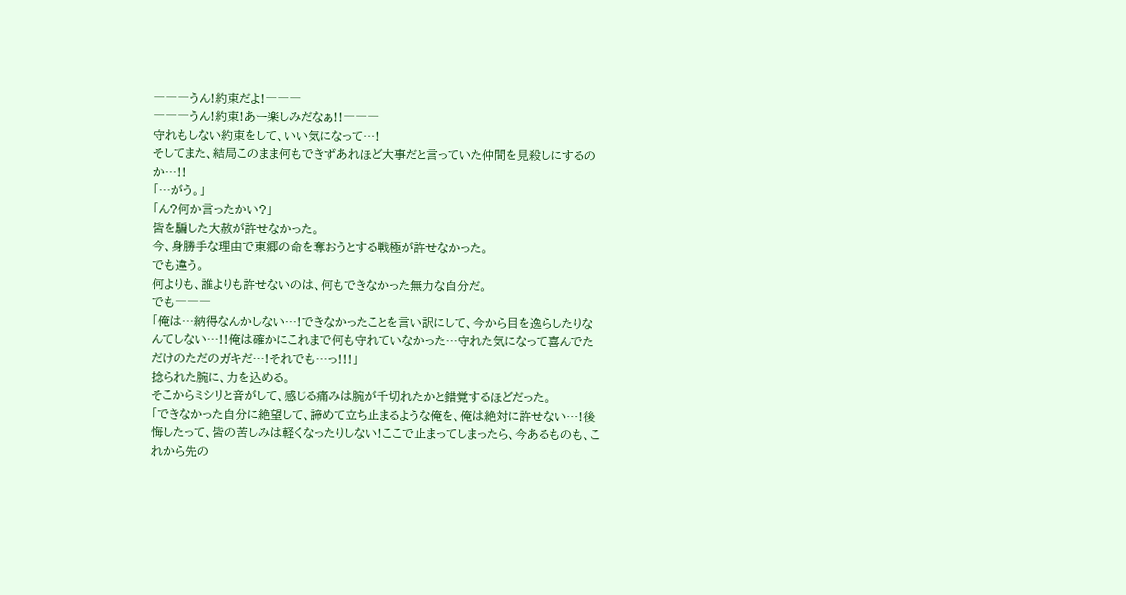―――うん!約束だよ!―――
―――うん!約束!あー楽しみだなぁ!!―――
守れもしない約束をして、いい気になって…!
そしてまた、結局このまま何もできずあれほど大事だと言っていた仲間を見殺しにするのか…!!
「…がう。」
「ん?何か言ったかい?」
皆を騙した大赦が許せなかった。
今、身勝手な理由で東郷の命を奪おうとする戦極が許せなかった。
でも違う。
何よりも、誰よりも許せないのは、何もできなかった無力な自分だ。
でも―――
「俺は…納得なんかしない…!できなかったことを言い訳にして、今から目を逸らしたりなんてしない…!!俺は確かにこれまで何も守れていなかった…守れた気になって喜んでただけのただのガキだ…!それでも…っ!!!」
捻られた腕に、力を込める。
そこからミシリと音がして、感じる痛みは腕が千切れたかと錯覚するほどだった。
「できなかった自分に絶望して、諦めて立ち止まるような俺を、俺は絶対に許せない…!後悔したって、皆の苦しみは軽くなったりしない!ここで止まってしまったら、今あるものも、これから先の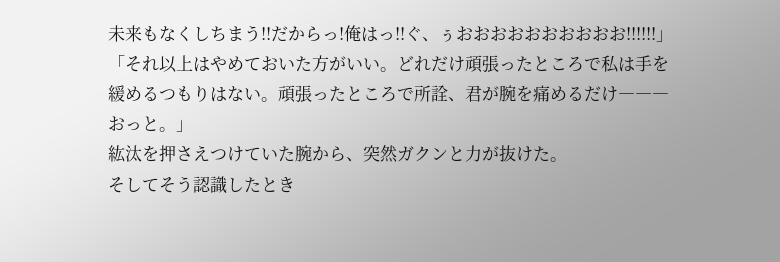未来もなくしちまう!!だからっ!俺はっ!!ぐ、ぅおおおおおおおおおお!!!!!!」
「それ以上はやめておいた方がいい。どれだけ頑張ったところで私は手を緩めるつもりはない。頑張ったところで所詮、君が腕を痛めるだけ―――おっと。」
紘汰を押さえつけていた腕から、突然ガクンと力が抜けた。
そしてそう認識したとき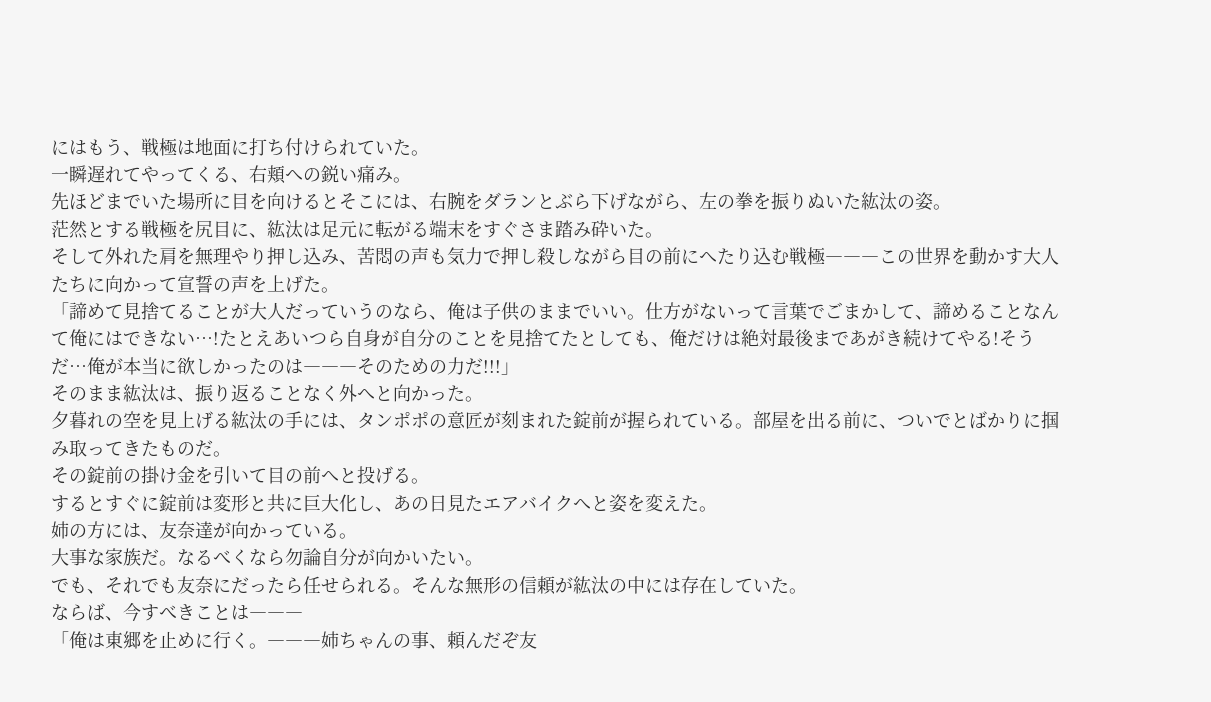にはもう、戦極は地面に打ち付けられていた。
一瞬遅れてやってくる、右頬への鋭い痛み。
先ほどまでいた場所に目を向けるとそこには、右腕をダランとぶら下げながら、左の拳を振りぬいた紘汰の姿。
茫然とする戦極を尻目に、紘汰は足元に転がる端末をすぐさま踏み砕いた。
そして外れた肩を無理やり押し込み、苦悶の声も気力で押し殺しながら目の前にへたり込む戦極―――この世界を動かす大人たちに向かって宣誓の声を上げた。
「諦めて見捨てることが大人だっていうのなら、俺は子供のままでいい。仕方がないって言葉でごまかして、諦めることなんて俺にはできない…!たとえあいつら自身が自分のことを見捨てたとしても、俺だけは絶対最後まであがき続けてやる!そうだ…俺が本当に欲しかったのは―――そのための力だ!!!」
そのまま紘汰は、振り返ることなく外へと向かった。
夕暮れの空を見上げる紘汰の手には、タンポポの意匠が刻まれた錠前が握られている。部屋を出る前に、ついでとばかりに掴み取ってきたものだ。
その錠前の掛け金を引いて目の前へと投げる。
するとすぐに錠前は変形と共に巨大化し、あの日見たエアバイクへと姿を変えた。
姉の方には、友奈達が向かっている。
大事な家族だ。なるべくなら勿論自分が向かいたい。
でも、それでも友奈にだったら任せられる。そんな無形の信頼が紘汰の中には存在していた。
ならば、今すべきことは―――
「俺は東郷を止めに行く。―――姉ちゃんの事、頼んだぞ友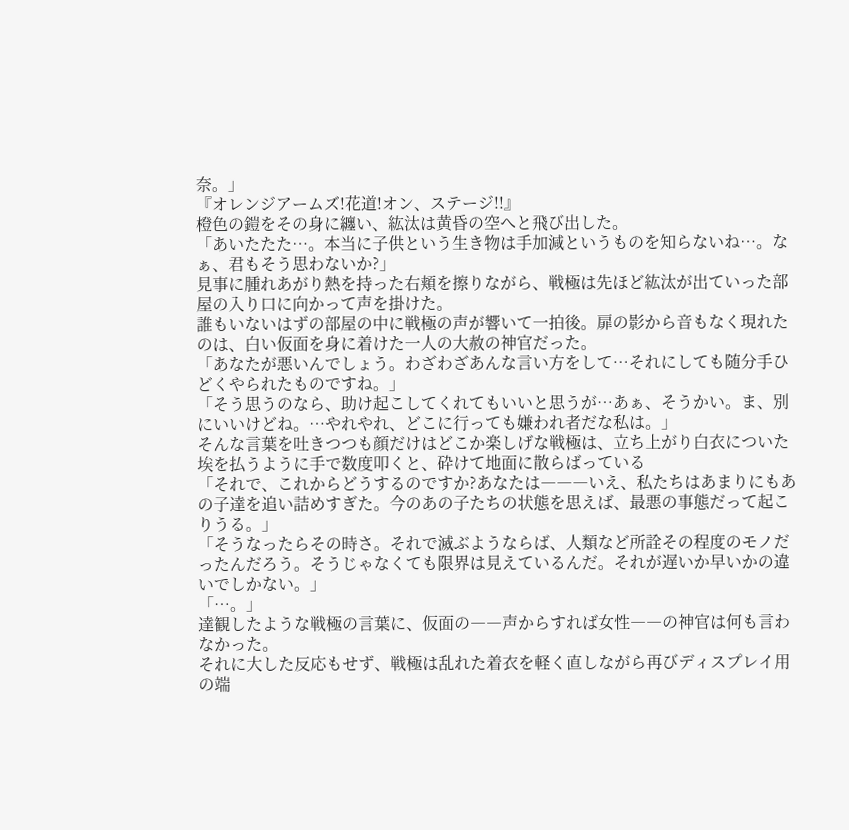奈。」
『オレンジアームズ!花道!オン、ステージ!!』
橙色の鎧をその身に纏い、紘汰は黄昏の空へと飛び出した。
「あいたたた…。本当に子供という生き物は手加減というものを知らないね…。なぁ、君もそう思わないか?」
見事に腫れあがり熱を持った右頬を擦りながら、戦極は先ほど紘汰が出ていった部屋の入り口に向かって声を掛けた。
誰もいないはずの部屋の中に戦極の声が響いて一拍後。扉の影から音もなく現れたのは、白い仮面を身に着けた一人の大赦の神官だった。
「あなたが悪いんでしょう。わざわざあんな言い方をして…それにしても随分手ひどくやられたものですね。」
「そう思うのなら、助け起こしてくれてもいいと思うが…あぁ、そうかい。ま、別にいいけどね。…やれやれ、どこに行っても嫌われ者だな私は。」
そんな言葉を吐きつつも顔だけはどこか楽しげな戦極は、立ち上がり白衣についた埃を払うように手で数度叩くと、砕けて地面に散らばっている
「それで、これからどうするのですか?あなたは―――いえ、私たちはあまりにもあの子達を追い詰めすぎた。今のあの子たちの状態を思えば、最悪の事態だって起こりうる。」
「そうなったらその時さ。それで滅ぶようならば、人類など所詮その程度のモノだったんだろう。そうじゃなくても限界は見えているんだ。それが遅いか早いかの違いでしかない。」
「…。」
達観したような戦極の言葉に、仮面の――声からすれば女性――の神官は何も言わなかった。
それに大した反応もせず、戦極は乱れた着衣を軽く直しながら再びディスプレイ用の端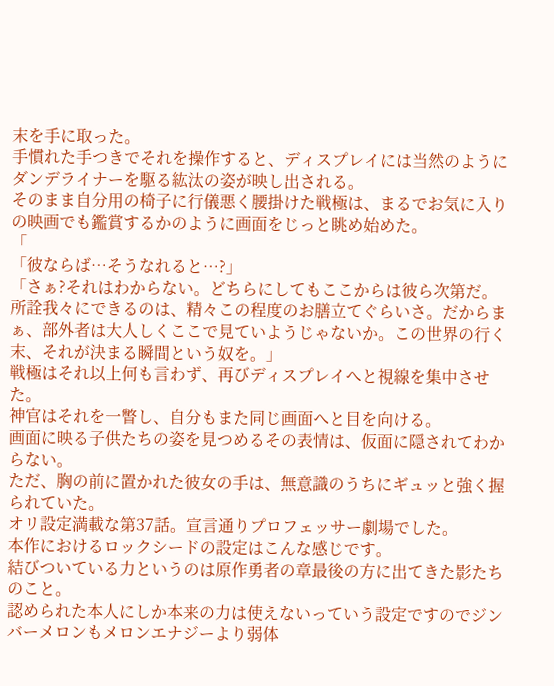末を手に取った。
手慣れた手つきでそれを操作すると、ディスプレイには当然のようにダンデライナーを駆る紘汰の姿が映し出される。
そのまま自分用の椅子に行儀悪く腰掛けた戦極は、まるでお気に入りの映画でも鑑賞するかのように画面をじっと眺め始めた。
「
「彼ならば…そうなれると…?」
「さぁ?それはわからない。どちらにしてもここからは彼ら次第だ。所詮我々にできるのは、精々この程度のお膳立てぐらいさ。だからまぁ、部外者は大人しくここで見ていようじゃないか。この世界の行く末、それが決まる瞬間という奴を。」
戦極はそれ以上何も言わず、再びディスプレイへと視線を集中させた。
神官はそれを一瞥し、自分もまた同じ画面へと目を向ける。
画面に映る子供たちの姿を見つめるその表情は、仮面に隠されてわからない。
ただ、胸の前に置かれた彼女の手は、無意識のうちにギュッと強く握られていた。
オリ設定満載な第37話。宣言通りプロフェッサー劇場でした。
本作におけるロックシードの設定はこんな感じです。
結びついている力というのは原作勇者の章最後の方に出てきた影たちのこと。
認められた本人にしか本来の力は使えないっていう設定ですのでジンバーメロンもメロンエナジーより弱体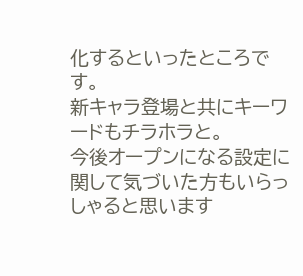化するといったところです。
新キャラ登場と共にキーワードもチラホラと。
今後オープンになる設定に関して気づいた方もいらっしゃると思います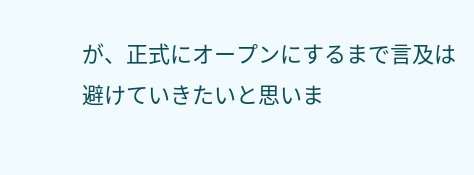が、正式にオープンにするまで言及は避けていきたいと思いま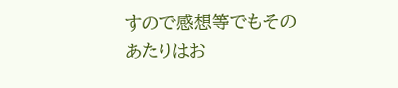すので感想等でもそのあたりはお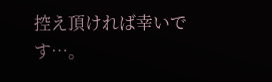控え頂ければ幸いです…。